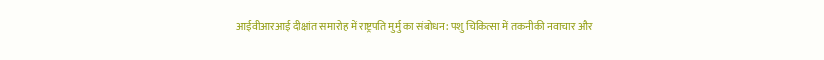आईवीआरआई दीक्षांत समारोह में राष्ट्रपति मुर्मु का संबोधन: पशु चिकित्सा में तकनीकी नवाचार और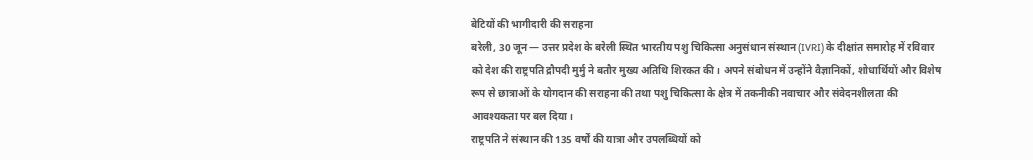बेटियों की भागीदारी की सराहना
बरेली, 30 जून — उत्तर प्रदेश के बरेली स्थित भारतीय पशु चिकित्सा अनुसंधान संस्थान (IVRI) के दीक्षांत समारोह में रविवार को देश की राष्ट्रपति द्रौपदी मुर्मु ने बतौर मुख्य अतिथि शिरकत की। अपने संबोधन में उन्होंने वैज्ञानिकों, शोधार्थियों और विशेष रूप से छात्राओं के योगदान की सराहना की तथा पशु चिकित्सा के क्षेत्र में तकनीकी नवाचार और संवेदनशीलता की आवश्यकता पर बल दिया।
राष्ट्रपति ने संस्थान की 135 वर्षों की यात्रा और उपलब्धियों को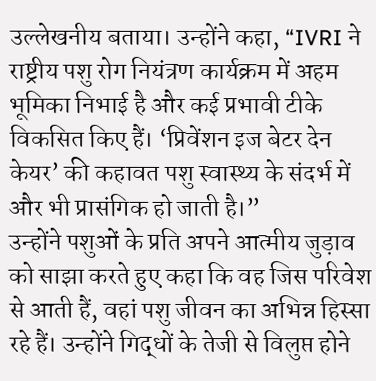उल्लेखनीय बताया। उन्होंने कहा, “IVRI ने राष्ट्रीय पशु रोग नियंत्रण कार्यक्रम में अहम भूमिका निभाई है और कई प्रभावी टीके विकसित किए हैं। ‘प्रिवेंशन इज बेटर देन केयर’ की कहावत पशु स्वास्थ्य के संदर्भ में और भी प्रासंगिक हो जाती है।”
उन्होंने पशुओं के प्रति अपने आत्मीय जुड़ाव को साझा करते हुए कहा कि वह जिस परिवेश से आती हैं, वहां पशु जीवन का अभिन्न हिस्सा रहे हैं। उन्होंने गिद्धों के तेजी से विलुप्त होने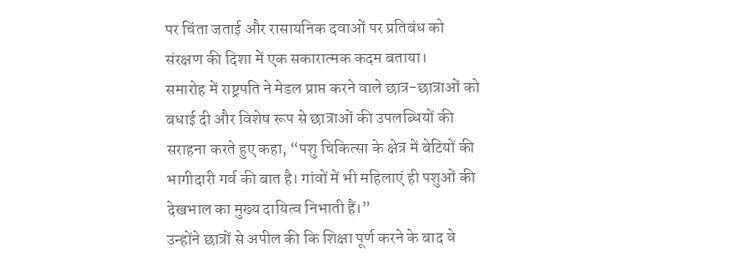पर चिंता जताई और रासायनिक दवाओं पर प्रतिबंध को संरक्षण की दिशा में एक सकारात्मक कदम बताया।
समारोह में राष्ट्रपति ने मेडल प्राप्त करने वाले छात्र-छात्राओं को बधाई दी और विशेष रूप से छात्राओं की उपलब्धियों की सराहना करते हुए कहा, “पशु चिकित्सा के क्षेत्र में बेटियों की भागीदारी गर्व की बात है। गांवों में भी महिलाएं ही पशुओं की देखभाल का मुख्य दायित्व निभाती हैं।”
उन्होंने छात्रों से अपील की कि शिक्षा पूर्ण करने के बाद वे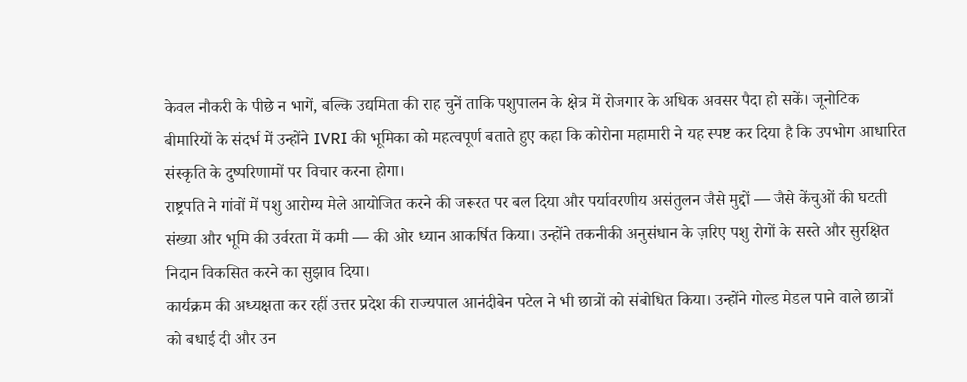केवल नौकरी के पीछे न भागें, बल्कि उद्यमिता की राह चुनें ताकि पशुपालन के क्षेत्र में रोजगार के अधिक अवसर पैदा हो सकें। जूनोटिक बीमारियों के संदर्भ में उन्होंने IVRI की भूमिका को महत्वपूर्ण बताते हुए कहा कि कोरोना महामारी ने यह स्पष्ट कर दिया है कि उपभोग आधारित संस्कृति के दुष्परिणामों पर विचार करना होगा।
राष्ट्रपति ने गांवों में पशु आरोग्य मेले आयोजित करने की जरूरत पर बल दिया और पर्यावरणीय असंतुलन जैसे मुद्दों — जैसे केंचुओं की घटती संख्या और भूमि की उर्वरता में कमी — की ओर ध्यान आकर्षित किया। उन्होंने तकनीकी अनुसंधान के ज़रिए पशु रोगों के सस्ते और सुरक्षित निदान विकसित करने का सुझाव दिया।
कार्यक्रम की अध्यक्षता कर रहीं उत्तर प्रदेश की राज्यपाल आनंदीबेन पटेल ने भी छात्रों को संबोधित किया। उन्होंने गोल्ड मेडल पाने वाले छात्रों को बधाई दी और उन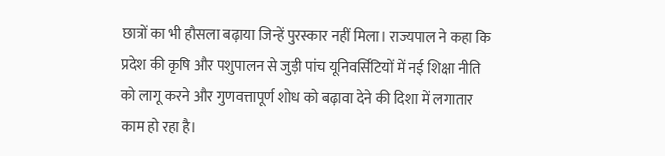छात्रों का भी हौसला बढ़ाया जिन्हें पुरस्कार नहीं मिला। राज्यपाल ने कहा कि प्रदेश की कृषि और पशुपालन से जुड़ी पांच यूनिवर्सिटियों में नई शिक्षा नीति को लागू करने और गुणवत्तापूर्ण शोध को बढ़ावा देने की दिशा में लगातार काम हो रहा है।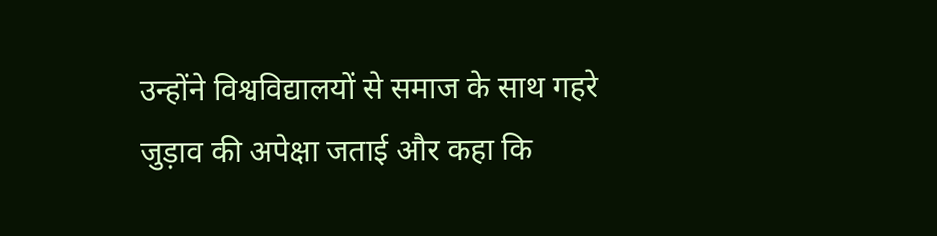उन्होंने विश्वविद्यालयों से समाज के साथ गहरे जुड़ाव की अपेक्षा जताई और कहा कि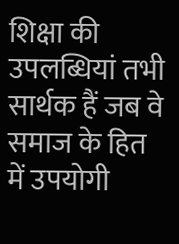शिक्षा की उपलब्धियां तभी सार्थक हैं जब वे समाज के हित में उपयोगी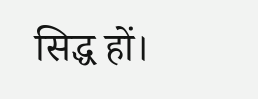सिद्ध हों।